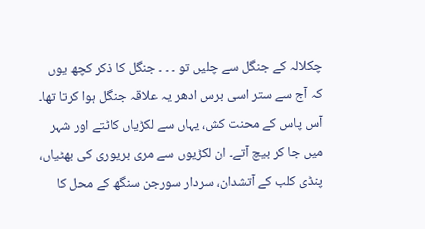چکلالہ کے جنگل سے چلیں تو ۔ ۔ ۔ جنگل کا ذکر کچھ یوں کہ آج سے ستر اسی برس ادھر یہ علاقہ جنگل ہوا کرتا تھا۔ آس پاس کے محنت کش، یہاں سے لکڑیاں کاٹتے اور شہر میں جا کر بیچ آتے۔ ان لکڑیوں سے مری بریوری کی بھٹیاں، پنڈی کلب کے آتشدان، سردار سورجن سنگھ کے محل کا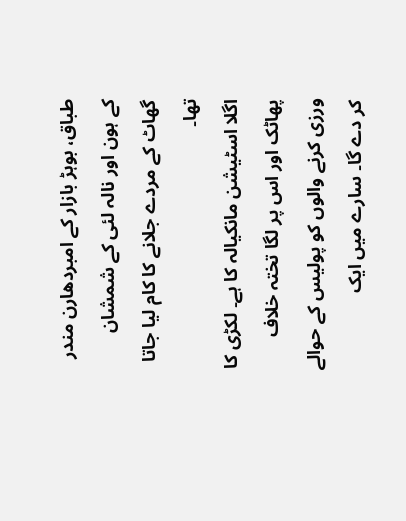طباق، بوہڑ بازار کے امبردھارن مندر کے ہون اور نالہ لئی کے شمشان گھاٹ کے مردے جلانے کا کام لیا جاتا تھا۔
اگلا اسٹیشن مانکیالہ کا ہے۔ لکڑی کا پھاٹک اور اس پر لگا تختہ خلاف ورزی کرنے والوں کو پولیس کے حوالے کر دے گا۔ سارے میں ایک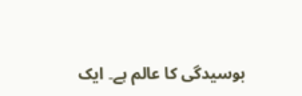بوسیدگی کا عالم ہے۔ ایک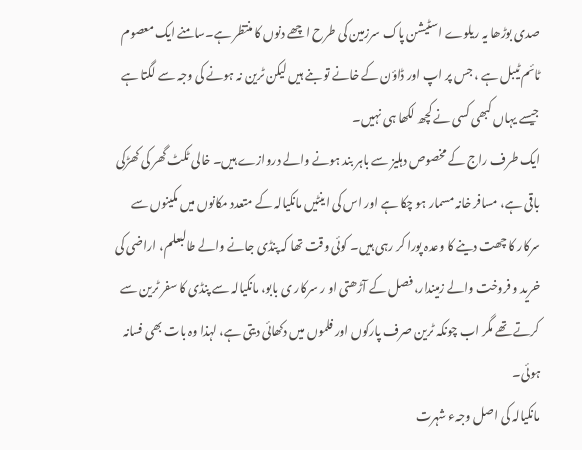صدی بوڑھا یہ ریلوے اسٹیشن پاک سرزمین کی طرح اچھے دنوں کا منتظر ہے۔سامنے ایک معصوم ٹائم ٹیبل ہے ، جس پر اپ اور ڈاؤن کے خانے تو بنے ہیں لیکن ٹرین نہ ہونے کی وجہ سے لگتا ہے جیسے یہاں کبھی کسی نے کچھ لکھا ہی نہیں۔
ایک طرف راج کے مخصوص دہلیز سے باہر بند ہونے والے دروازے ہیں۔ خالی ٹکٹ گھر کی کھڑکی باقی ہے، مسافر خانہ مسمار ہو چکا ہے اور اس کی اینٹیں مانکیالہ کے متعدد مکانوں میں مکینوں سے سرکار کا چھت دینے کا وعدہ پورا کر رہی ہیں۔ کوئی وقت تھا کہ پنڈی جانے والے طالبعلم، اراضی کی خرید و فروخت والے زمیندار، فصل کے آڑھتی او ر سرکار ی بابو، مانکیالہ سے پنڈی کا سفر ٹرین سے کرتے تھے مگر اب چونکہ ٹرین صرف پارکوں اور فلموں میں دکھائی دیتی ہے، لہذا وہ بات بھی فسانہ ہوئی۔
مانکیالہ کی اصل وجہء شہرت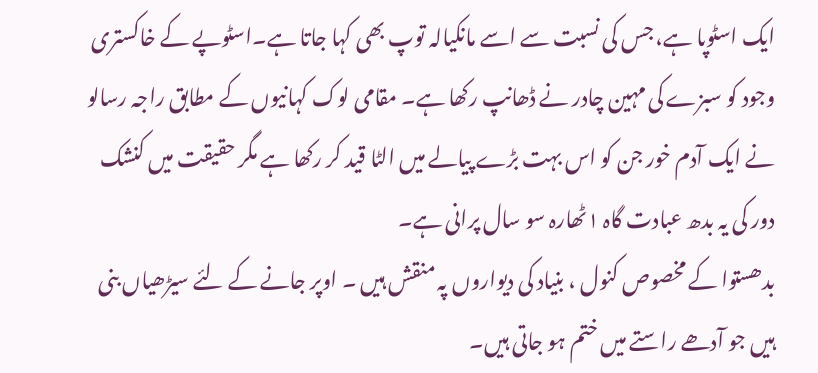ایک اسٹوپا ہے، جس کی نسبت سے اسے مانکیالہ توپ بھی کہا جاتا ہے۔اسٹوپے کے خاکستری وجود کو سبزے کی مہین چادر نے ڈھانپ رکھا ہے۔ مقامی لوک کہانیوں کے مطابق راجہ رسالو نے ایک آدم خور جن کو اس بہت بڑے پیالے میں الٹا قید کر رکھا ہے مگر حقیقت میں کنشک دور کی یہ بدھ عبادت گاہ ۱ٹھارہ سو سال پرانی ہے۔
بدھستوا کے مخصوص کنول ، بنیاد کی دیواروں پہ منقش ہیں ۔ اوپر جانے کے لئے سیڑھیاں بنی ہیں جو آدھے راستے میں ختم ہو جاتی ہیں۔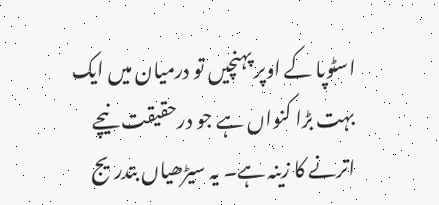اسٹوپا کے اوپر پہنچیں تو درمیان میں ایک بہت بڑا کنواں ہے جو درحقیقت نیچے اترنے کا زینہ ہے۔ یہ سیڑھیاں بتدریج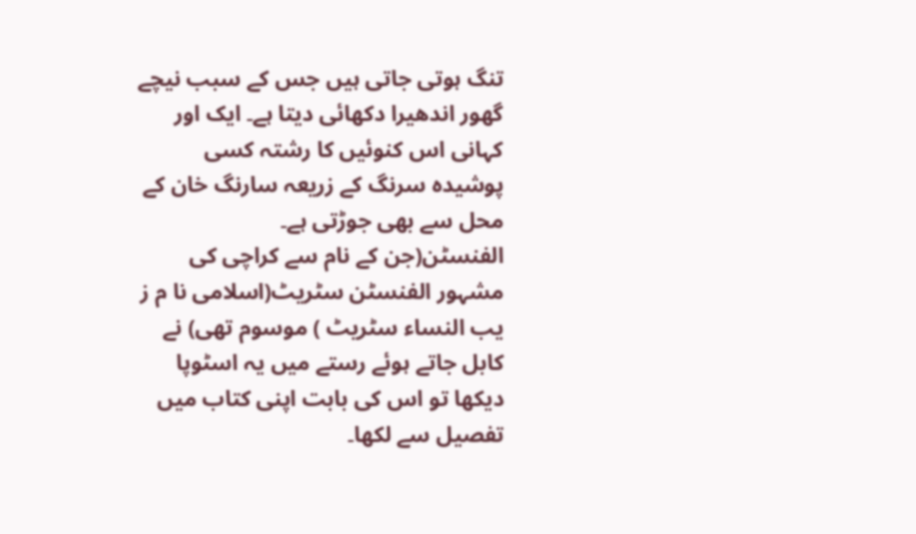تنگ ہوتی جاتی ہیں جس کے سبب نیچے گھور اندھیرا دکھائی دیتا ہے۔ ایک اور کہانی اس کنوئیں کا رشتہ کسی پوشیدہ سرنگ کے زریعہ سارنگ خان کے محل سے بھی جوڑتی ہے۔
الفنسٹن(جن کے نام سے کراچی کی مشہور الفنسٹن سٹریٹ(اسلامی نا م ز یب النساء سٹریٹ ) موسوم تھی) نے کابل جاتے ہوئے رستے میں یہ اسٹوپا دیکھا تو اس کی بابت اپنی کتاب میں تفصیل سے لکھا۔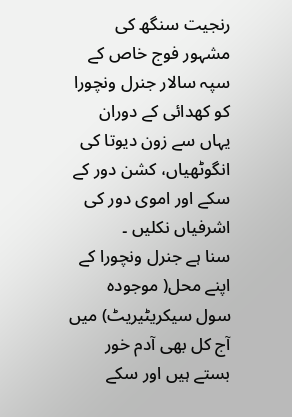رنجیت سنگھ کی مشہور فوج خاص کے سپہ سالار جنرل ونچورا کو کھدائی کے دوران یہاں سے زون دیوتا کی انگوٹھیاں، کشن دور کے سکے اور اموی دور کی اشرفیاں نکلیں ۔
سنا ہے جنرل ونچورا کے اپنے محل( موجودہ سول سیکریٹیریٹ) میں آج کل بھی آدم خور بستے ہیں اور سکے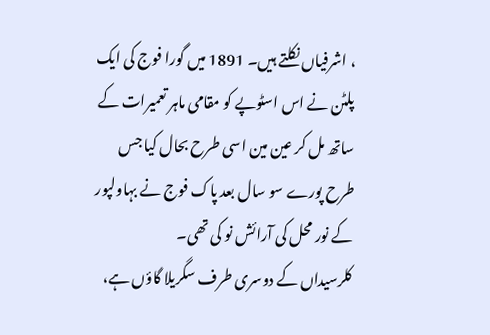، اشرفیاں نکلتے ہیں۔ 1891 میں گورا فوج کی ایک پلٹن نے اس اسٹوپے کو مقامی ماہر تعمیرات کے ساتھ مل کر عین مین اسی طرح بحال کیا جس طرح پورے سو سال بعد پاک فوج نے بہاولپور کے نور محل کی آرائش نو کی تھی۔
کلرسیداں کے دوسری طرف سگریلا گاؤں ہے،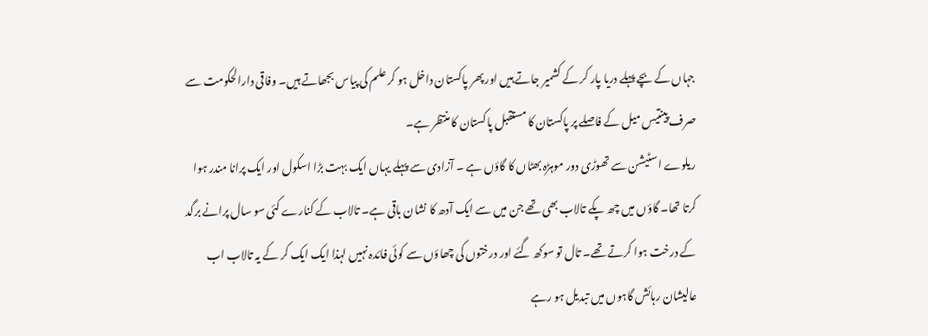جہاں کے بچے پہلے دریا پار کر کے کشمیر جاتے ہیں اور پھر پاکستان داخل ہو کر علم کی پیاس بجھاتے ہیں۔ وفاقی دارالحکومت سے صرف پینتیس میل کے فاصلے پر پاکستان کا مستقبل پاکستان کا منتظر ہے۔
ریلوے اسٹیشن سے تھوڑی دور موہڑہ بھٹاں کا گاؤں ہے ۔ آزادی سے پہلے یہاں ایک بہت بڑا اسکول اور ایک پرانا مندر ہوا کرتا تھا۔ گاؤں میں چھ پکے تالاب بھی تھے جن میں سے ایک آدھ کا نشان باقی ہے۔ تالاب کے کنارے کئی سو سال پرانے برگد کے درخت ہوا کرتے تھے۔ تال تو سوکھ گئے اور درختوں کی چھاؤں سے کوئی فائدہ نہیں لہذا ایک ایک کر کے یہ تالاب اب عالیشان رہائش گاہوں میں تبدیل ہو رہے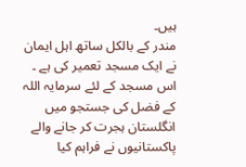ہیں۔
مندر کے بالکل ساتھ اہل ایمان نے ایک مسجد تعمیر کی ہے ۔ اس مسجد کے لئے سرمایہ اللہ کے فضل کی جستجو میں انگلستان ہجرت کر جانے والے پاکستانیوں نے فراہم کیا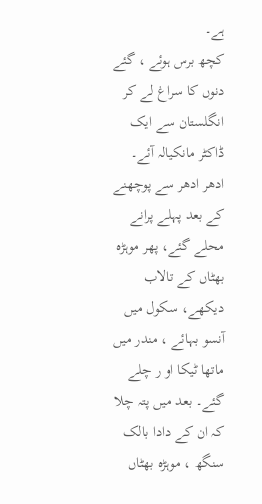ہے۔
کچھ برس ہوئے ، گئے دنوں کا سراغ لے کر انگلستان سے ایک ڈاکٹر مانکیالہ آئے۔ ادھر ادھر سے پوچھنے کے بعد پہلے پرانے محلے گئے، پھر موہڑہ بھٹاں کے تالاب دیکھے، سکول میں آنسو بہائے ، مندر میں ماتھا ٹیکا او ر چلے گئے۔ بعد میں پتہ چلا کہ ان کے دادا بالک سنگھ ، موہڑہ بھٹاں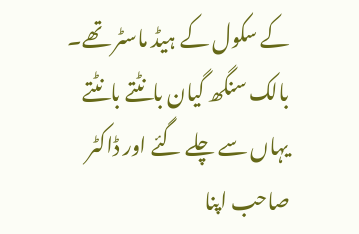کے سکول کے ہیڈ ماسٹر تھے۔ بالک سنگھ گیان بانٹتے بانٹتے یہاں سے چلے گئے اور ڈاکٹر صاحب اپنا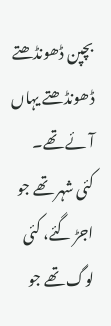بچپن ڈھونڈھتے ڈھونڈھتے یہاں آئے تھے۔
کئی شہر تھے جو اجڑ گئے، کئی لوگ تھے جو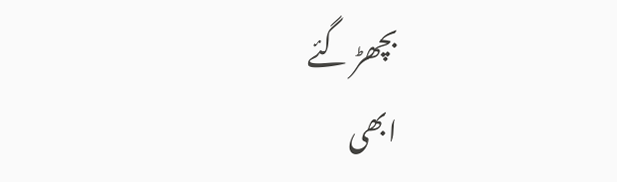بچھڑ گئے
ابھی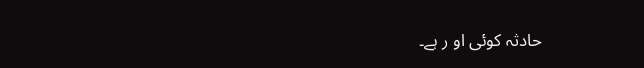حادثہ کوئی او ر ہے۔